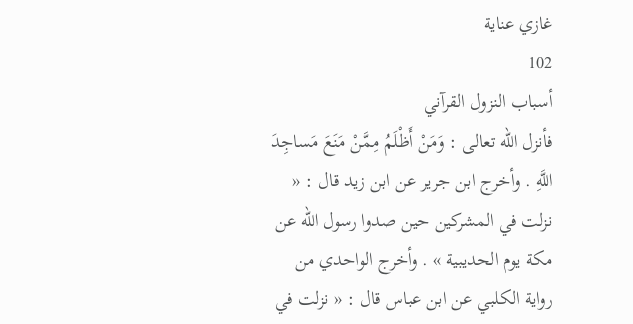غازي عناية
102
أسباب النزول القرآني
فأنزل اللّه تعالى : وَمَنْ أَظْلَمُ مِمَّنْ مَنَعَ مَساجِدَ اللَّهِ . وأخرج ابن جرير عن ابن زيد قال : « نزلت في المشركين حين صدوا رسول اللّه عن مكة يوم الحديبية » . وأخرج الواحدي من رواية الكلبي عن ابن عباس قال : « نزلت في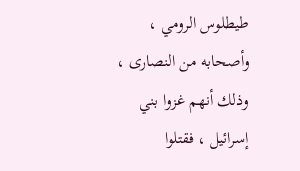طيطلوس الرومي ، وأصحابه من النصارى ، وذلك أنهم غزوا بني إسرائيل ، فقتلوا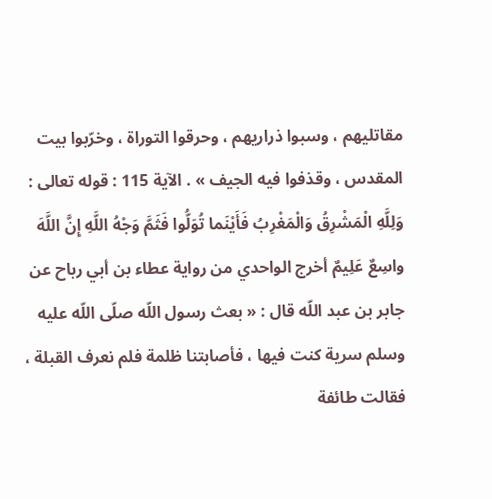مقاتليهم ، وسبوا ذراريهم ، وحرقوا التوراة ، وخرّبوا بيت المقدس ، وقذفوا فيه الجيف » . الآية 115 : قوله تعالى : وَلِلَّهِ الْمَشْرِقُ وَالْمَغْرِبُ فَأَيْنَما تُوَلُّوا فَثَمَّ وَجْهُ اللَّهِ إِنَّ اللَّهَ واسِعٌ عَلِيمٌ أخرج الواحدي من رواية عطاء بن أبي رباح عن جابر بن عبد اللّه قال : « بعث رسول اللّه صلّى اللّه عليه وسلم سرية كنت فيها ، فأصابتنا ظلمة فلم نعرف القبلة ، فقالت طائفة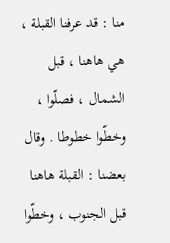منا : قد عرفنا القبلة ، هي هاهنا ، قبل الشمال ، فصلّوا ، وخطّوا خطوطا . وقال بعضنا : القبلة هاهنا قبل الجنوب ، وخطّوا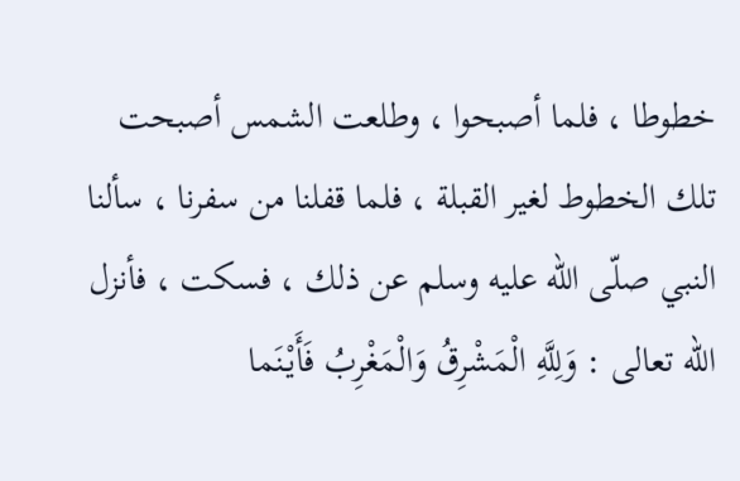خطوطا ، فلما أصبحوا ، وطلعت الشمس أصبحت تلك الخطوط لغير القبلة ، فلما قفلنا من سفرنا ، سألنا النبي صلّى اللّه عليه وسلم عن ذلك ، فسكت ، فأنزل اللّه تعالى : وَلِلَّهِ الْمَشْرِقُ وَالْمَغْرِبُ فَأَيْنَما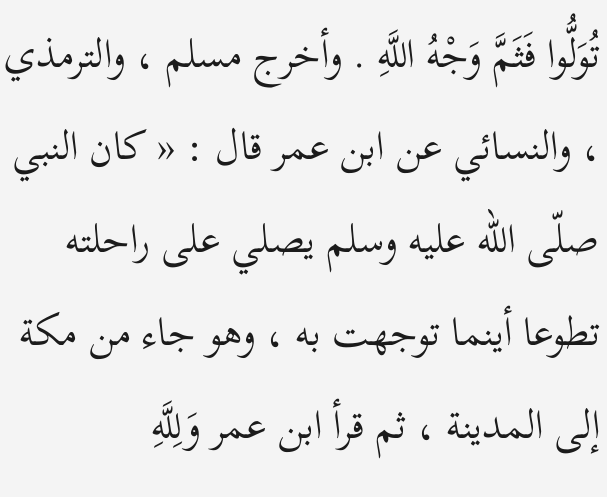تُوَلُّوا فَثَمَّ وَجْهُ اللَّهِ . وأخرج مسلم ، والترمذي ، والنسائي عن ابن عمر قال : « كان النبي صلّى اللّه عليه وسلم يصلي على راحلته تطوعا أينما توجهت به ، وهو جاء من مكة إلى المدينة ، ثم قرأ ابن عمر وَلِلَّهِ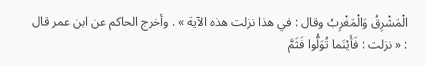الْمَشْرِقُ وَالْمَغْرِبُ وقال : في هذا نزلت هذه الآية » . وأخرج الحاكم عن ابن عمر قال : « نزلت : فَأَيْنَما تُوَلُّوا فَثَمَّ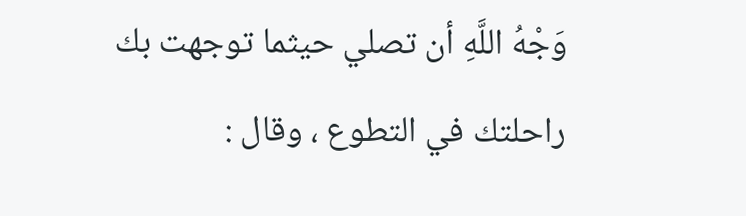وَجْهُ اللَّهِ أن تصلي حيثما توجهت بك راحلتك في التطوع ، وقال :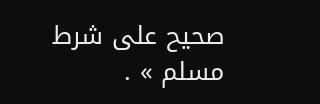صحيح على شرط مسلم » .